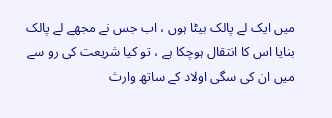میں ایک لے پالک بیٹا ہوں ، اب جس نے مجھے لے پالک بنایا اس کا انتقال ہوچکا ہے ، تو کیا شریعت کی رو سے میں ان کی سگی اولاد کے ساتھ وارث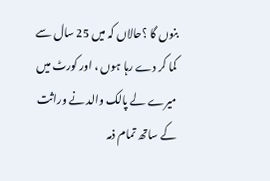بنوں گا ؟حالاں کہ میں 25 سال سے کما کر دے رہا ہوں ، اور کورٹ میں میرے لے پالک والد نے وراثت کے ساتھ تمام ذمہ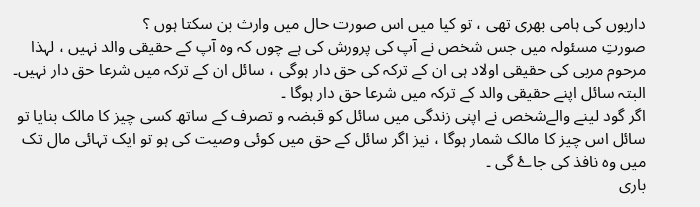داریوں کی ہامی بھری تھی ، تو کیا میں اس صورت حال میں وارث بن سکتا ہوں ؟
صورتِ مسئولہ میں جس شخص نے آپ کی پرورش کی ہے چوں کہ وہ آپ کے حقیقی والد نہیں ، لہذا مرحوم مربی کی حقیقی اولاد ہی ان کے ترکہ کی حق دار ہوگی ، سائل ان کے ترکہ میں شرعا حق دار نہیں۔
البتہ سائل اپنے حقیقی والد کے ترکہ میں شرعا حق دار ہوگا ۔
اگر گود لینے والےشخص نے اپنی زندگی میں سائل کو قبضہ و تصرف کے ساتھ کسی چیز کا مالک بنایا تو سائل اس چیز کا مالک شمار ہوگا ، نیز اگر سائل کے حق میں کوئی وصیت کی ہو تو ایک تہائی مال تک میں وہ نافذ کی جاۓ گی ۔
باری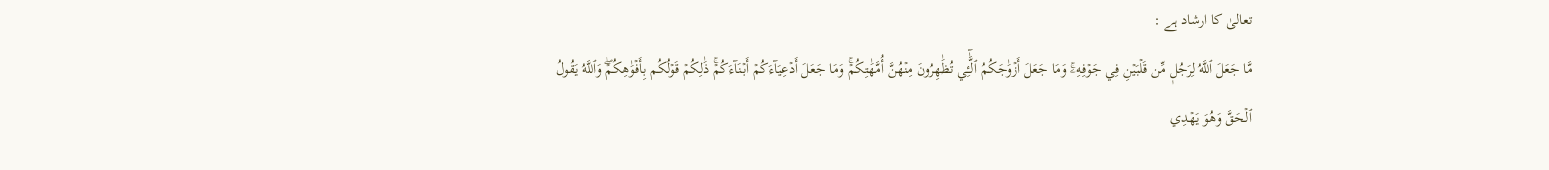تعالیٰ کا ارشاد ہے :
مَّا جَعَلَ ٱللَّهُ لِرَجُلٖ مِّن قَلۡبَيۡنِ فِي جَوۡفِهِۦۚ وَمَا جَعَلَ أَزۡوَٰجَكُمُ ٱلَّٰٓـِٔي تُظَٰهِرُونَ مِنۡهُنَّ أُمَّهَٰتِكُمۡۚ وَمَا جَعَلَ أَدۡعِيَآءَكُمۡ أَبۡنَآءَكُمۡۚ ذَٰلِكُمۡ قَوۡلُكُم بِأَفۡوَٰهِكُمۡۖ وَٱللَّهُ يَقُولُ ٱلۡحَقَّ وَهُوَ يَهۡدِي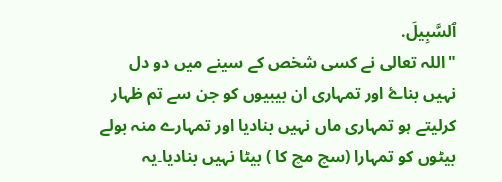ٱلسَّبِيلَ.
"اللہ تعالی نے کسی شخص کے سینے میں دو دل نہیں بناۓ اور تمہاری ان بیبیوں کو جن سے تم ظہار کرلیتے ہو تمہاری ماں نہیں بنادیا اور تمہارے منہ بولے بیٹوں کو تمہارا (سچ مچ کا ) بیٹا نہیں بنادیا۔یہ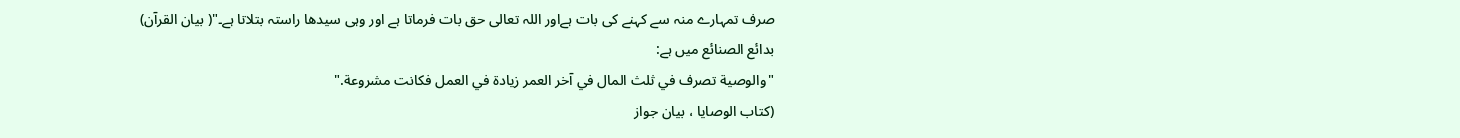صرف تمہارے منہ سے کہنے کی بات ہےاور اللہ تعالی حق بات فرماتا ہے اور وہی سیدھا راستہ بتلاتا ہے۔"( بیان القرآن)
بدائع الصنائع میں ہے:
"والوصية تصرف في ثلث المال في آخر العمر زيادة في العمل فكانت مشروعة."
(کتاب الوصایا ، بیان جواز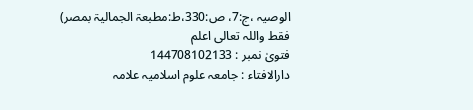الوصیہ ،ج:7، ص:330،ط:مطبعۃ الجمالیۃ بمصر)
فقط واللہ تعالی اعلم
فتویٰ نمبر : 144708102133
دارالافتاء : جامعہ علوم اسلامیہ علامہ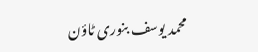محمد یوسف بنوری ٹاؤن